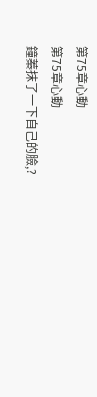第75章心動
第75章心動
鐘蓁抹了一下自己的臉,?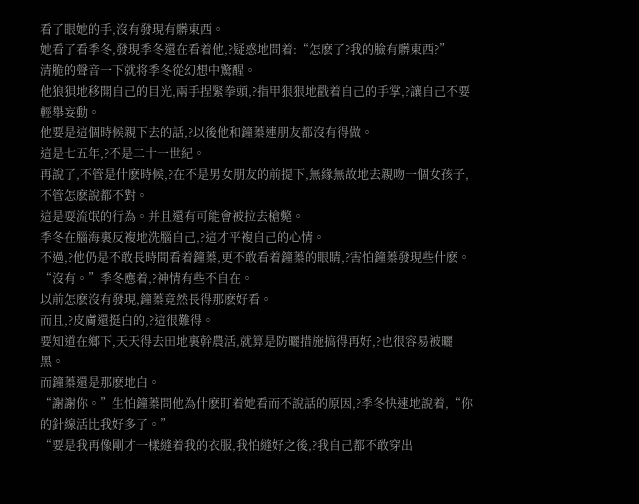看了眼她的手,沒有發現有髒東西。
她看了看季冬,發現季冬還在看着他,?疑惑地問着:“怎麽了?我的臉有髒東西?”
清脆的聲音一下就将季冬從幻想中驚醒。
他狼狽地移開自己的目光,兩手捏緊拳頭,?指甲狠狠地戳着自己的手掌,?讓自己不要輕舉妄動。
他要是這個時候親下去的話,?以後他和鐘蓁連朋友都沒有得做。
這是七五年,?不是二十一世紀。
再說了,不管是什麽時候,?在不是男女朋友的前提下,無緣無故地去親吻一個女孩子,不管怎麽說都不對。
這是耍流氓的行為。并且還有可能會被拉去槍斃。
季冬在腦海裏反複地洗腦自己,?這才平複自己的心情。
不過,?他仍是不敢長時間看着鐘蓁,更不敢看着鐘蓁的眼睛,?害怕鐘蓁發現些什麽。
“沒有。”季冬應着,?神情有些不自在。
以前怎麽沒有發現,鐘蓁竟然長得那麽好看。
而且,?皮膚還挺白的,?這很難得。
要知道在鄉下,天天得去田地裏幹農活,就算是防曬措施搞得再好,?也很容易被曬黑。
而鐘蓁還是那麽地白。
“謝謝你。”生怕鐘蓁問他為什麽盯着她看而不說話的原因,?季冬快速地說着,“你的針線活比我好多了。”
“要是我再像剛才一樣縫着我的衣服,我怕縫好之後,?我自己都不敢穿出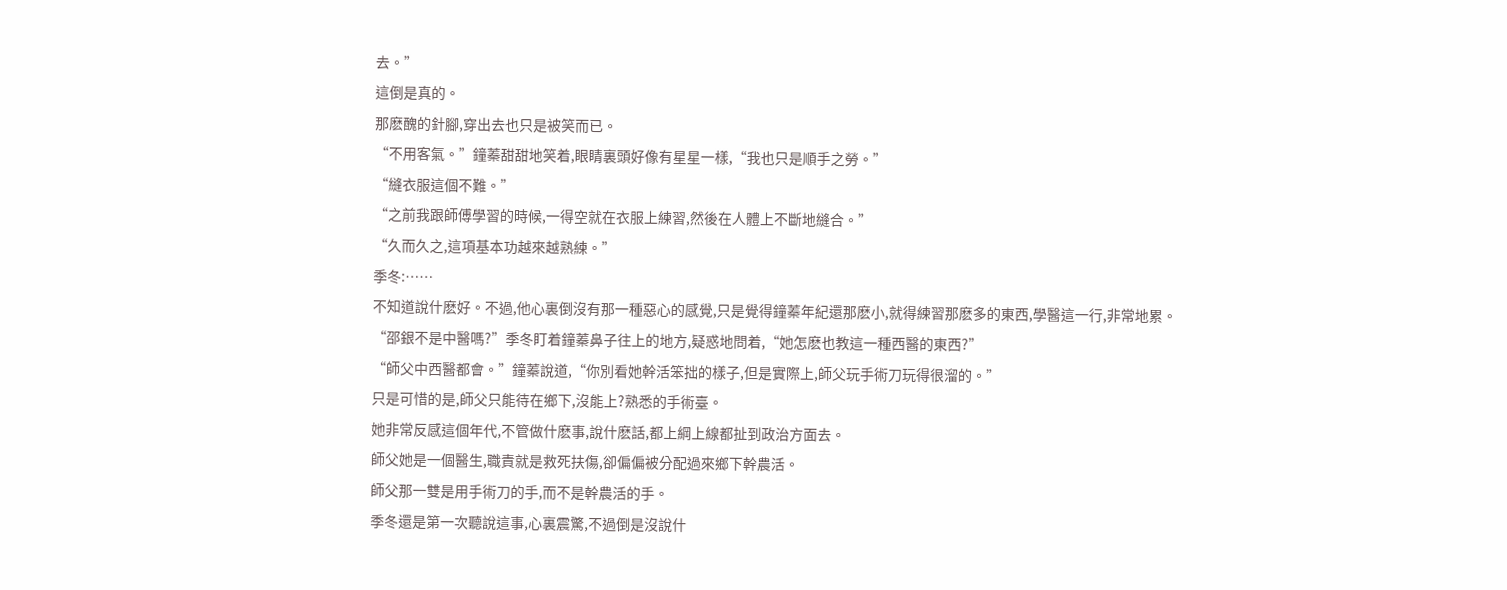去。”
這倒是真的。
那麽醜的針腳,穿出去也只是被笑而已。
“不用客氣。”鐘蓁甜甜地笑着,眼睛裏頭好像有星星一樣,“我也只是順手之勞。”
“縫衣服這個不難。”
“之前我跟師傅學習的時候,一得空就在衣服上練習,然後在人體上不斷地縫合。”
“久而久之,這項基本功越來越熟練。”
季冬:……
不知道說什麽好。不過,他心裏倒沒有那一種惡心的感覺,只是覺得鐘蓁年紀還那麽小,就得練習那麽多的東西,學醫這一行,非常地累。
“邵銀不是中醫嗎?”季冬盯着鐘蓁鼻子往上的地方,疑惑地問着,“她怎麽也教這一種西醫的東西?”
“師父中西醫都會。”鐘蓁說道,“你別看她幹活笨拙的樣子,但是實際上,師父玩手術刀玩得很溜的。”
只是可惜的是,師父只能待在鄉下,沒能上?熟悉的手術臺。
她非常反感這個年代,不管做什麽事,說什麽話,都上綱上線都扯到政治方面去。
師父她是一個醫生,職責就是救死扶傷,卻偏偏被分配過來鄉下幹農活。
師父那一雙是用手術刀的手,而不是幹農活的手。
季冬還是第一次聽說這事,心裏震驚,不過倒是沒說什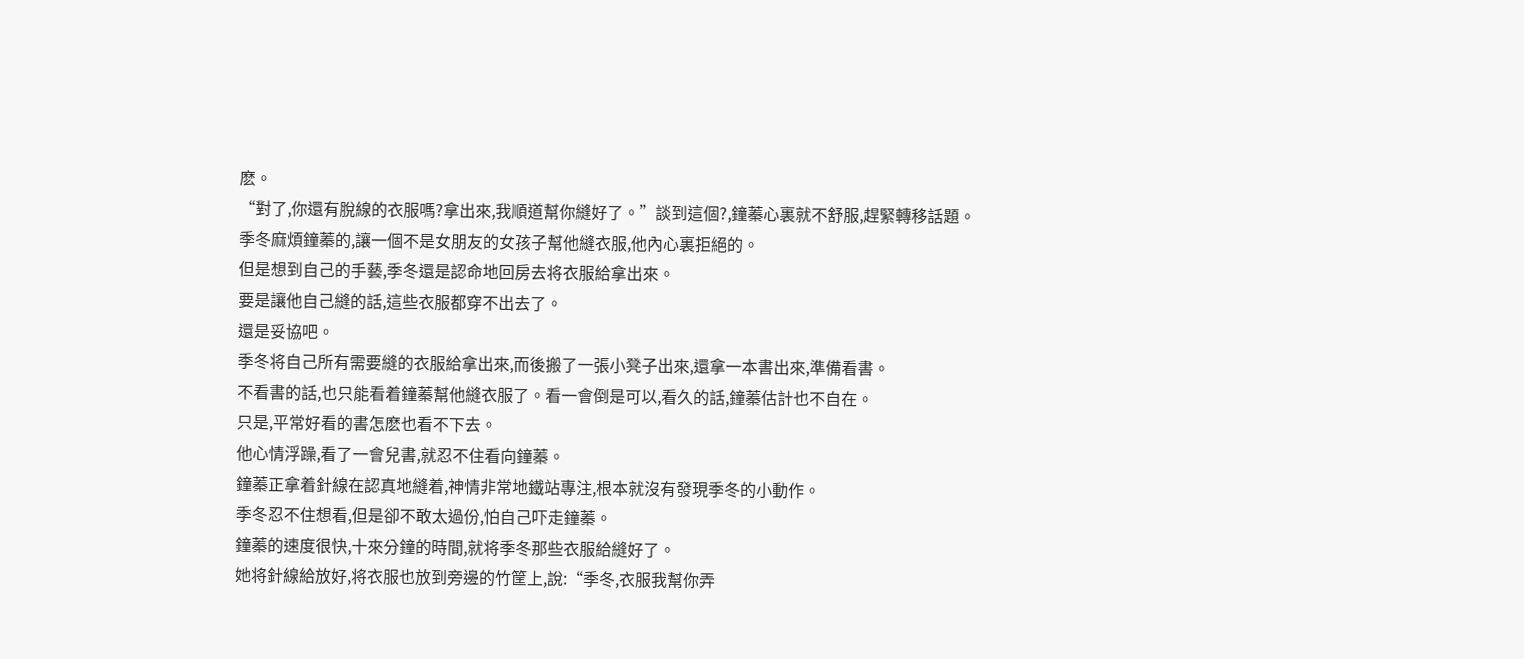麽。
“對了,你還有脫線的衣服嗎?拿出來,我順道幫你縫好了。”談到這個?,鐘蓁心裏就不舒服,趕緊轉移話題。
季冬麻煩鐘蓁的,讓一個不是女朋友的女孩子幫他縫衣服,他內心裏拒絕的。
但是想到自己的手藝,季冬還是認命地回房去将衣服給拿出來。
要是讓他自己縫的話,這些衣服都穿不出去了。
還是妥協吧。
季冬将自己所有需要縫的衣服給拿出來,而後搬了一張小凳子出來,還拿一本書出來,準備看書。
不看書的話,也只能看着鐘蓁幫他縫衣服了。看一會倒是可以,看久的話,鐘蓁估計也不自在。
只是,平常好看的書怎麽也看不下去。
他心情浮躁,看了一會兒書,就忍不住看向鐘蓁。
鐘蓁正拿着針線在認真地縫着,神情非常地鐵站專注,根本就沒有發現季冬的小動作。
季冬忍不住想看,但是卻不敢太過份,怕自己吓走鐘蓁。
鐘蓁的速度很快,十來分鐘的時間,就将季冬那些衣服給縫好了。
她将針線給放好,将衣服也放到旁邊的竹筐上,說:“季冬,衣服我幫你弄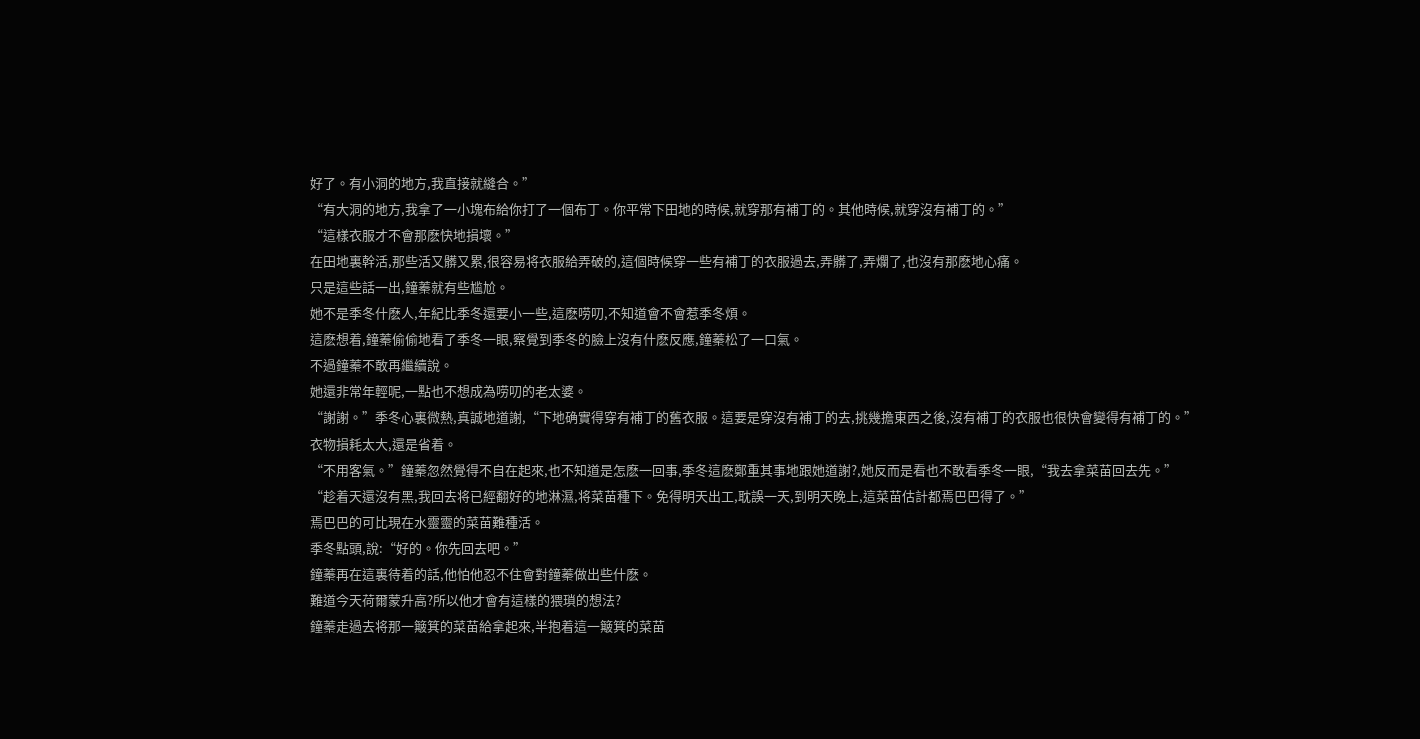好了。有小洞的地方,我直接就縫合。”
“有大洞的地方,我拿了一小塊布給你打了一個布丁。你平常下田地的時候,就穿那有補丁的。其他時候,就穿沒有補丁的。”
“這樣衣服才不會那麽快地損壞。”
在田地裏幹活,那些活又髒又累,很容易将衣服給弄破的,這個時候穿一些有補丁的衣服過去,弄髒了,弄爛了,也沒有那麽地心痛。
只是這些話一出,鐘蓁就有些尴尬。
她不是季冬什麽人,年紀比季冬還要小一些,這麽唠叨,不知道會不會惹季冬煩。
這麽想着,鐘蓁偷偷地看了季冬一眼,察覺到季冬的臉上沒有什麽反應,鐘蓁松了一口氣。
不過鐘蓁不敢再繼續說。
她還非常年輕呢,一點也不想成為唠叨的老太婆。
“謝謝。”季冬心裏微熱,真誠地道謝,“下地确實得穿有補丁的舊衣服。這要是穿沒有補丁的去,挑幾擔東西之後,沒有補丁的衣服也很快會變得有補丁的。”
衣物損耗太大,還是省着。
“不用客氣。”鐘蓁忽然覺得不自在起來,也不知道是怎麽一回事,季冬這麽鄭重其事地跟她道謝?,她反而是看也不敢看季冬一眼,“我去拿菜苗回去先。”
“趁着天還沒有黑,我回去将已經翻好的地淋濕,将菜苗種下。免得明天出工,耽誤一天,到明天晚上,這菜苗估計都焉巴巴得了。”
焉巴巴的可比現在水靈靈的菜苗難種活。
季冬點頭,說:“好的。你先回去吧。”
鐘蓁再在這裏待着的話,他怕他忍不住會對鐘蓁做出些什麽。
難道今天荷爾蒙升高?所以他才會有這樣的猥瑣的想法?
鐘蓁走過去将那一簸箕的菜苗給拿起來,半抱着這一簸箕的菜苗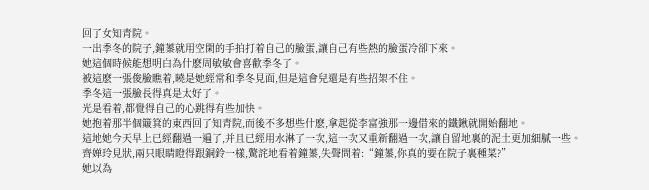回了女知青院。
一出季冬的院子,鐘蓁就用空閑的手拍打着自己的臉蛋,讓自己有些熱的臉蛋冷卻下來。
她這個時候能想明白為什麽周敏敏會喜歡季冬了。
被這麽一張俊臉瞧着,曉是她經常和季冬見面,但是這會兒還是有些招架不住。
季冬這一張臉長得真是太好了。
光是看着,都覺得自己的心跳得有些加快。
她抱着那半個簸箕的東西回了知青院,而後不多想些什麽,拿起從李富強那一邊借來的鐵鍬就開始翻地。
這地她今天早上已經翻過一遍了,并且已經用水淋了一次,這一次又重新翻過一次,讓自留地裏的泥土更加細膩一些。
齊婵玲見狀,兩只眼睛瞪得跟銅鈴一樣,驚詫地看着鐘蓁,失聲問着:“鐘蓁,你真的要在院子裏種菜?”
她以為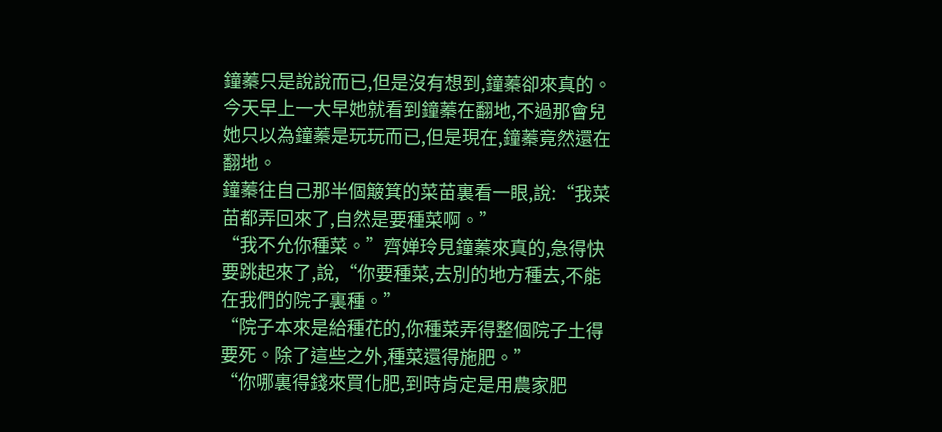鐘蓁只是說說而已,但是沒有想到,鐘蓁卻來真的。
今天早上一大早她就看到鐘蓁在翻地,不過那會兒她只以為鐘蓁是玩玩而已,但是現在,鐘蓁竟然還在翻地。
鐘蓁往自己那半個簸箕的菜苗裏看一眼,說:“我菜苗都弄回來了,自然是要種菜啊。”
“我不允你種菜。”齊婵玲見鐘蓁來真的,急得快要跳起來了,說,“你要種菜,去別的地方種去,不能在我們的院子裏種。”
“院子本來是給種花的,你種菜弄得整個院子土得要死。除了這些之外,種菜還得施肥。”
“你哪裏得錢來買化肥,到時肯定是用農家肥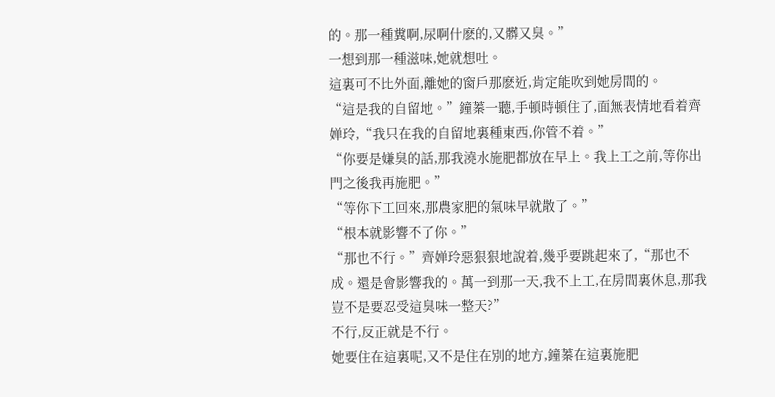的。那一種糞啊,尿啊什麽的,又髒又臭。”
一想到那一種滋味,她就想吐。
這裏可不比外面,離她的窗戶那麽近,肯定能吹到她房間的。
“這是我的自留地。”鐘蓁一聽,手頓時頓住了,面無表情地看着齊婵玲,“我只在我的自留地裏種東西,你管不着。”
“你要是嫌臭的話,那我澆水施肥都放在早上。我上工之前,等你出門之後我再施肥。”
“等你下工回來,那農家肥的氣味早就散了。”
“根本就影響不了你。”
“那也不行。”齊婵玲惡狠狠地說着,幾乎要跳起來了,“那也不成。還是會影響我的。萬一到那一天,我不上工,在房間裏休息,那我豈不是要忍受這臭味一整天?”
不行,反正就是不行。
她要住在這裏呢,又不是住在別的地方,鐘蓁在這裏施肥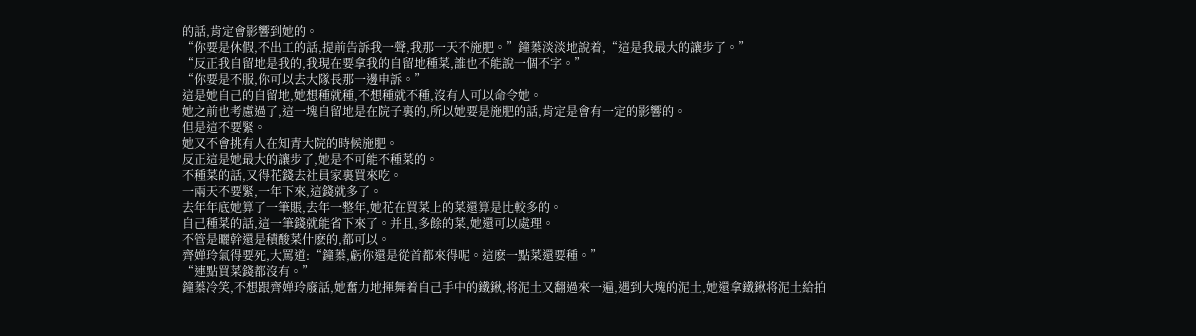的話,肯定會影響到她的。
“你要是休假,不出工的話,提前告訴我一聲,我那一天不施肥。”鐘蓁淡淡地說着,“這是我最大的讓步了。”
“反正我自留地是我的,我現在要拿我的自留地種菜,誰也不能說一個不字。”
“你要是不服,你可以去大隊長那一邊申訴。”
這是她自己的自留地,她想種就種,不想種就不種,沒有人可以命令她。
她之前也考慮過了,這一塊自留地是在院子裏的,所以她要是施肥的話,肯定是會有一定的影響的。
但是這不要緊。
她又不會挑有人在知青大院的時候施肥。
反正這是她最大的讓步了,她是不可能不種菜的。
不種菜的話,又得花錢去社員家裏買來吃。
一兩天不要緊,一年下來,這錢就多了。
去年年底她算了一筆賬,去年一整年,她花在買菜上的菜還算是比較多的。
自己種菜的話,這一筆錢就能省下來了。并且,多餘的菜,她還可以處理。
不管是曬幹還是積酸菜什麽的,都可以。
齊婵玲氣得要死,大罵道:“鐘蓁,虧你還是從首都來得呢。這麽一點菜還要種。”
“連點買菜錢都沒有。”
鐘蓁冷笑,不想跟齊婵玲廢話,她奮力地揮舞着自己手中的鐵鍬,将泥土又翻過來一遍,遇到大塊的泥土,她還拿鐵鍬将泥土給拍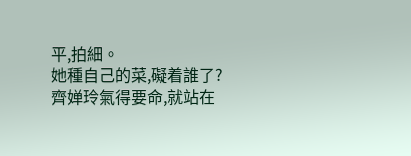平,拍細。
她種自己的菜,礙着誰了?
齊婵玲氣得要命,就站在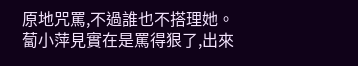原地咒罵,不過誰也不搭理她。
蔔小萍見實在是罵得狠了,出來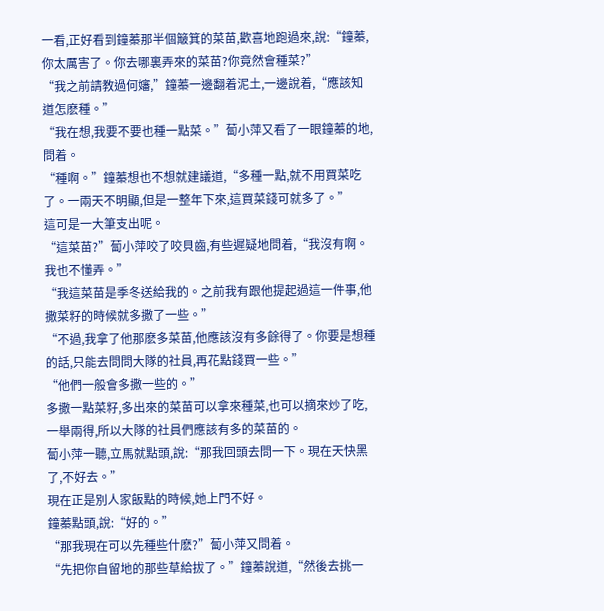一看,正好看到鐘蓁那半個簸箕的菜苗,歡喜地跑過來,說:“鐘蓁,你太厲害了。你去哪裏弄來的菜苗?你竟然會種菜?”
“我之前請教過何嬸,”鐘蓁一邊翻着泥土,一邊說着,“應該知道怎麽種。”
“我在想,我要不要也種一點菜。”蔔小萍又看了一眼鐘蓁的地,問着。
“種啊。”鐘蓁想也不想就建議道,“多種一點,就不用買菜吃了。一兩天不明顯,但是一整年下來,這買菜錢可就多了。”
這可是一大筆支出呢。
“這菜苗?”蔔小萍咬了咬貝齒,有些遲疑地問着,“我沒有啊。我也不懂弄。”
“我這菜苗是季冬送給我的。之前我有跟他提起過這一件事,他撒菜籽的時候就多撒了一些。”
“不過,我拿了他那麽多菜苗,他應該沒有多餘得了。你要是想種的話,只能去問問大隊的社員,再花點錢買一些。”
“他們一般會多撒一些的。”
多撒一點菜籽,多出來的菜苗可以拿來種菜,也可以摘來炒了吃,一舉兩得,所以大隊的社員們應該有多的菜苗的。
蔔小萍一聽,立馬就點頭,說:“那我回頭去問一下。現在天快黑了,不好去。”
現在正是別人家飯點的時候,她上門不好。
鐘蓁點頭,說:“好的。”
“那我現在可以先種些什麽?”蔔小萍又問着。
“先把你自留地的那些草給拔了。”鐘蓁說道,“然後去挑一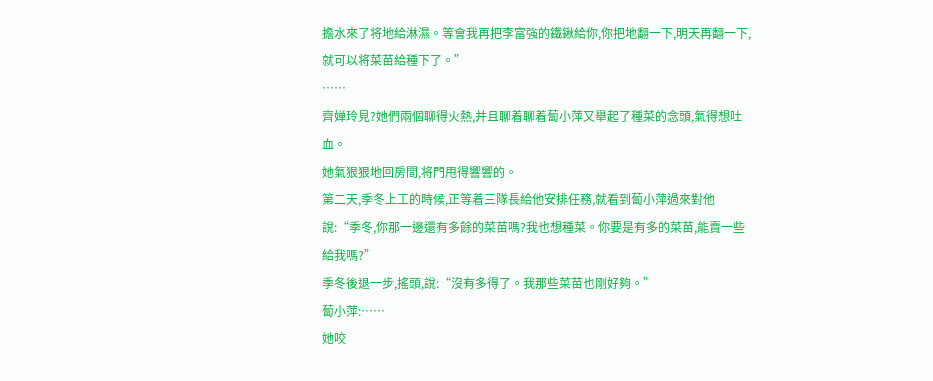擔水來了将地給淋濕。等會我再把李富強的鐵鍬給你,你把地翻一下,明天再翻一下,就可以将菜苗給種下了。”
……
齊婵玲見?她們兩個聊得火熱,并且聊着聊着蔔小萍又舉起了種菜的念頭,氣得想吐血。
她氣狠狠地回房間,将門甩得響響的。
第二天,季冬上工的時候,正等着三隊長給他安排任務,就看到蔔小萍過來對他說:“季冬,你那一邊還有多餘的菜苗嗎?我也想種菜。你要是有多的菜苗,能賣一些給我嗎?”
季冬後退一步,搖頭,說:“沒有多得了。我那些菜苗也剛好夠。”
蔔小萍:……
她咬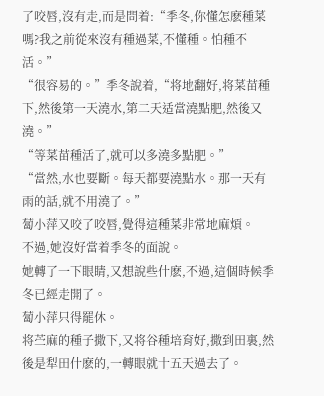了咬唇,沒有走,而是問着:“季冬,你懂怎麽種菜嗎?我之前從來沒有種過菜,不懂種。怕種不活。”
“很容易的。”季冬說着,“将地翻好,将菜苗種下,然後第一天澆水,第二天适當澆點肥,然後又澆。”
“等菜苗種活了,就可以多澆多點肥。”
“當然,水也要斷。每天都要澆點水。那一天有雨的話,就不用澆了。”
蔔小萍又咬了咬唇,覺得這種菜非常地麻煩。
不過,她沒好當着季冬的面說。
她轉了一下眼睛,又想說些什麽,不過,這個時候季冬已經走開了。
蔔小萍只得罷休。
将苎麻的種子撒下,又将谷種培育好,撒到田裏,然後是犁田什麽的,一轉眼就十五天過去了。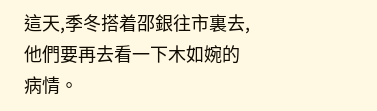這天,季冬搭着邵銀往市裏去,他們要再去看一下木如婉的病情。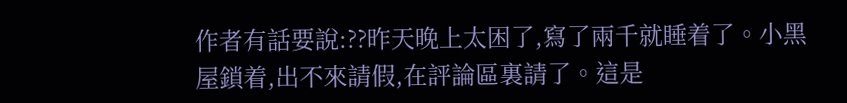作者有話要說:??昨天晚上太困了,寫了兩千就睡着了。小黑屋鎖着,出不來請假,在評論區裏請了。這是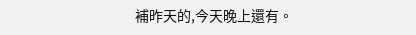補昨天的,今天晚上還有。